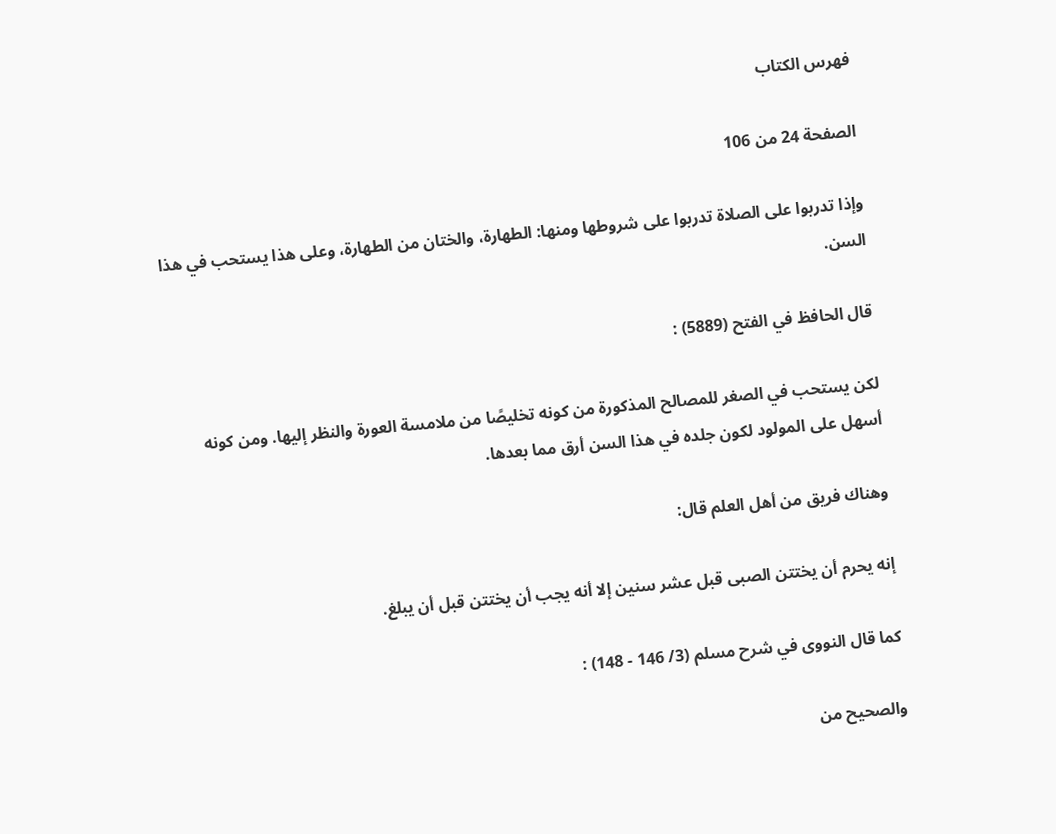فهرس الكتاب

الصفحة 24 من 106

وإذا تدربوا على الصلاة تدربوا على شروطها ومنها: الطهارة، والختان من الطهارة، وعلى هذا يستحب في هذا السن.

قال الحافظ في الفتح (5889) :

لكن يستحب في الصغر للمصالح المذكورة من كونه تخليصًا من ملامسة العورة والنظر إليها. ومن كونه أسهل على المولود لكون جلده في هذا السن أرق مما بعدها.

وهناك فريق من أهل العلم قال:

إنه يحرم أن يختتن الصبى قبل عشر سنين إلا أنه يجب أن يختتن قبل أن يبلغ.

كما قال النووى في شرح مسلم (3/ 146 - 148) :

والصحيح من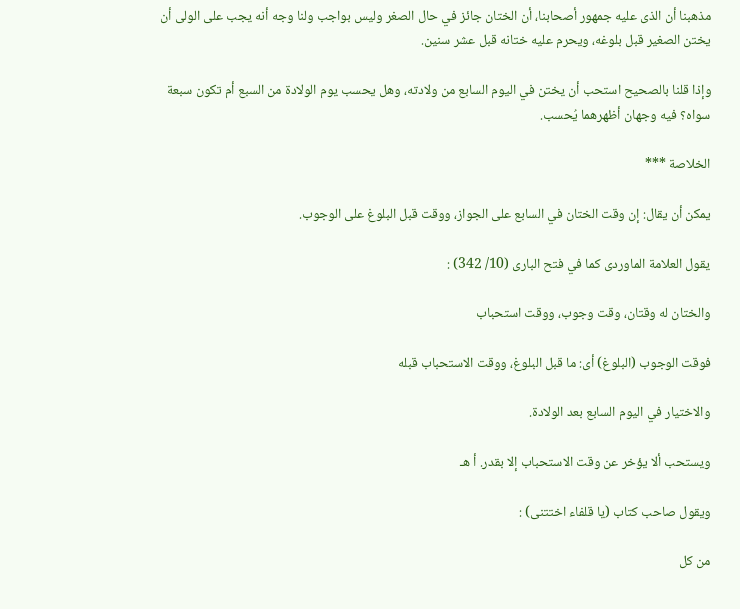مذهبنا أن الذى عليه جمهور أصحابنا، أن الختان جائز في حال الصغر وليس بواجب ولنا وجه أنه يجب على الولى أن يختن الصغير قبل بلوغه، ويحرم عليه ختانه قبل عشر سنين.

وإذا قلنا بالصحيح استحب أن يختن في اليوم السابع من ولادته، وهل يحسب يوم الولادة من السبع أم تكون سبعة سواه؟ فيه وجهان أظهرهما يُحسب.

الخلاصة ***

يمكن أن يقال: إن وقت الختان في السابع على الجواز، ووقت قبل البلوغ على الوجوب.

يقول العلامة الماوردى كما في فتح البارى (10/ 342) :

والختان له وقتان، وقت وجوب، ووقت استحباب

فوقت الوجوب (البلوغ) أى: ما قبل البلوغ، ووقت الاستحباب قبله

والاختيار في اليوم السابع بعد الولادة.

ويستحب ألا يؤخر عن وقت الاستحباب إلا بقدر. أ هـ

ويقول صاحب كتاب (يا قلفاء اختتنى) :

من كل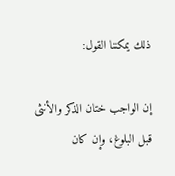ذلك يمكننا القول:

إن الواجب ختان الذكر والأنثى قبل البلوغ، وإن كان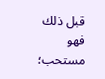قبل ذلك فهو مستحب؛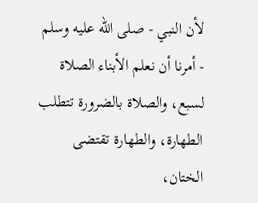لأن النبي - صلى الله عليه وسلم - أمرنا أن نعلم الأبناء الصلاة لسبع، والصلاة بالضرورة تتطلب الطهارة، والطهارة تقتضى الختان،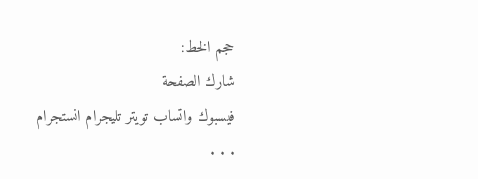حجم الخط:
شارك الصفحة
فيسبوك واتساب تويتر تليجرام انستجرام
. . .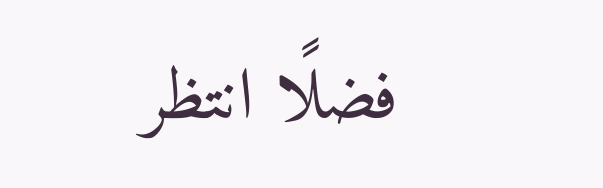فضلًا انتظر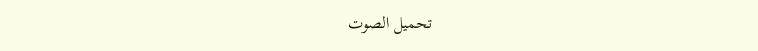تحميل الصوت